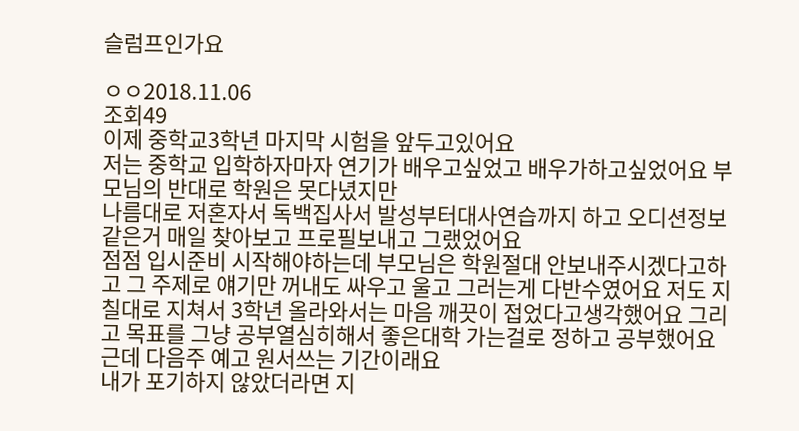슬럼프인가요

ㅇㅇ2018.11.06
조회49
이제 중학교3학년 마지막 시험을 앞두고있어요
저는 중학교 입학하자마자 연기가 배우고싶었고 배우가하고싶었어요 부모님의 반대로 학원은 못다녔지만
나름대로 저혼자서 독백집사서 발성부터대사연습까지 하고 오디션정보같은거 매일 찾아보고 프로필보내고 그랬었어요
점점 입시준비 시작해야하는데 부모님은 학원절대 안보내주시겠다고하고 그 주제로 얘기만 꺼내도 싸우고 울고 그러는게 다반수였어요 저도 지칠대로 지쳐서 3학년 올라와서는 마음 깨끗이 접었다고생각했어요 그리고 목표를 그냥 공부열심히해서 좋은대학 가는걸로 정하고 공부했어요
근데 다음주 예고 원서쓰는 기간이래요
내가 포기하지 않았더라면 지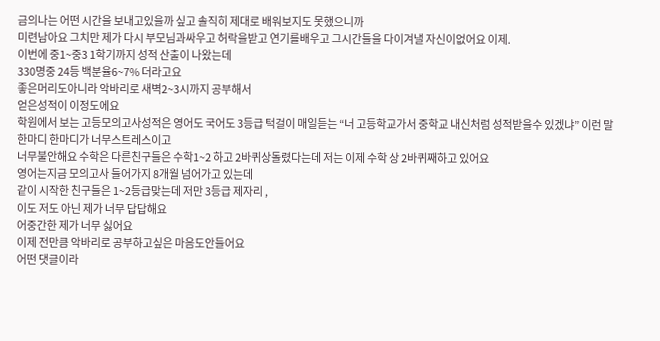금의나는 어떤 시간을 보내고있을까 싶고 솔직히 제대로 배워보지도 못했으니까
미련남아요 그치만 제가 다시 부모님과싸우고 허락을받고 연기를배우고 그시간들을 다이겨낼 자신이없어요 이제.
이번에 중1~중3 1학기까지 성적 산출이 나왔는데
330명중 24등 백분율6~7% 더라고요
좋은머리도아니라 악바리로 새벽2~3시까지 공부해서
얻은성적이 이정도에요
학원에서 보는 고등모의고사성적은 영어도 국어도 3등급 턱걸이 매일듣는 “너 고등학교가서 중학교 내신처럼 성적받을수 있겠냐” 이런 말 한마디 한마디가 너무스트레스이고
너무불안해요 수학은 다른친구들은 수학1~2 하고 2바퀴상돌렸다는데 저는 이제 수학 상 2바퀴째하고 있어요
영어는지금 모의고사 들어가지 8개월 넘어가고 있는데
같이 시작한 친구들은 1~2등급맞는데 저만 3등급 제자리 ,
이도 저도 아닌 제가 너무 답답해요
어중간한 제가 너무 싫어요
이제 전만큼 악바리로 공부하고싶은 마음도안들어요
어떤 댓글이라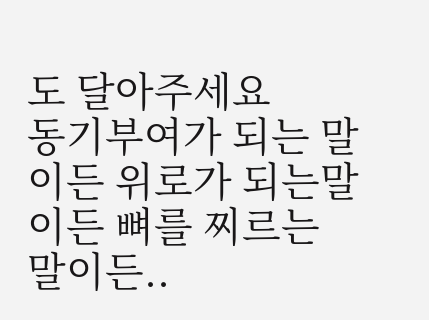도 달아주세요
동기부여가 되는 말이든 위로가 되는말이든 뼈를 찌르는 말이든..